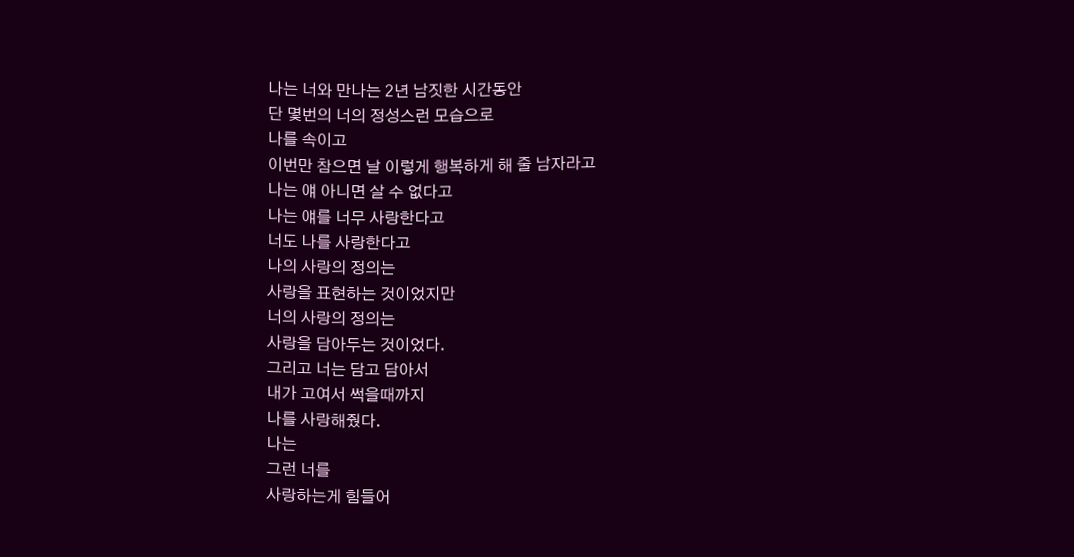나는 너와 만나는 2년 남짓한 시간동안
단 몇번의 너의 정성스런 모습으로
나를 속이고
이번만 참으면 날 이렇게 행복하게 해 줄 남자라고
나는 얘 아니면 살 수 없다고
나는 얘를 너무 사랑한다고
너도 나를 사랑한다고
나의 사랑의 정의는
사랑을 표현하는 것이었지만
너의 사랑의 정의는
사랑을 담아두는 것이었다.
그리고 너는 담고 담아서
내가 고여서 썩을때까지
나를 사랑해줬다.
나는
그런 너를
사랑하는게 힘들어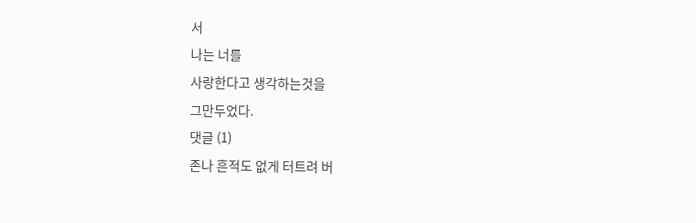서
나는 너를
사랑한다고 생각하는것을
그만두었다.
댓글 (1)
존나 흔적도 없게 터트려 버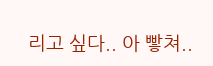리고 싶다.. 아 빻쳐..